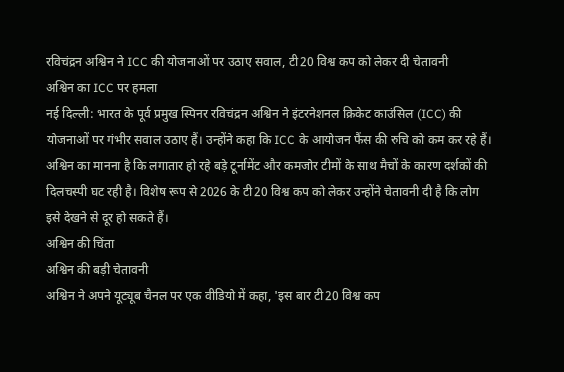रविचंद्रन अश्विन ने ICC की योजनाओं पर उठाए सवाल, टी20 विश्व कप को लेकर दी चेतावनी
अश्विन का ICC पर हमला
नई दिल्ली: भारत के पूर्व प्रमुख स्पिनर रविचंद्रन अश्विन ने इंटरनेशनल क्रिकेट काउंसिल (ICC) की योजनाओं पर गंभीर सवाल उठाए हैं। उन्होंने कहा कि ICC के आयोजन फैंस की रुचि को कम कर रहे हैं।
अश्विन का मानना है कि लगातार हो रहे बड़े टूर्नामेंट और कमजोर टीमों के साथ मैचों के कारण दर्शकों की दिलचस्पी घट रही है। विशेष रूप से 2026 के टी20 विश्व कप को लेकर उन्होंने चेतावनी दी है कि लोग इसे देखने से दूर हो सकते हैं।
अश्विन की चिंता
अश्विन की बड़ी चेतावनी
अश्विन ने अपने यूट्यूब चैनल पर एक वीडियो में कहा, 'इस बार टी20 विश्व कप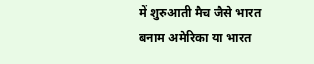में शुरुआती मैच जैसे भारत बनाम अमेरिका या भारत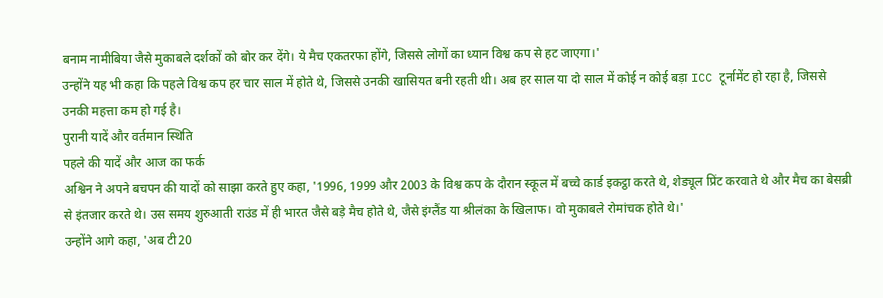बनाम नामीबिया जैसे मुकाबले दर्शकों को बोर कर देंगे। ये मैच एकतरफा होंगे, जिससे लोगों का ध्यान विश्व कप से हट जाएगा।'
उन्होंने यह भी कहा कि पहले विश्व कप हर चार साल में होते थे, जिससे उनकी खासियत बनी रहती थी। अब हर साल या दो साल में कोई न कोई बड़ा ICC टूर्नामेंट हो रहा है, जिससे उनकी महत्ता कम हो गई है।
पुरानी यादें और वर्तमान स्थिति
पहले की यादें और आज का फर्क
अश्विन ने अपने बचपन की यादों को साझा करते हुए कहा, '1996, 1999 और 2003 के विश्व कप के दौरान स्कूल में बच्चे कार्ड इकट्ठा करते थे, शेड्यूल प्रिंट करवाते थे और मैच का बेसब्री से इंतजार करते थे। उस समय शुरुआती राउंड में ही भारत जैसे बड़े मैच होते थे, जैसे इंग्लैंड या श्रीलंका के खिलाफ। वो मुकाबले रोमांचक होते थे।'
उन्होंने आगे कहा, 'अब टी20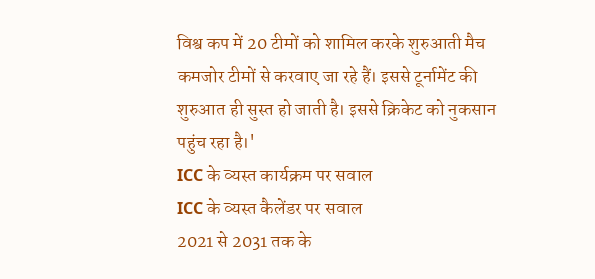विश्व कप में 20 टीमों को शामिल करके शुरुआती मैच कमजोर टीमों से करवाए जा रहे हैं। इससे टूर्नामेंट की शुरुआत ही सुस्त हो जाती है। इससे क्रिकेट को नुकसान पहुंच रहा है।'
ICC के व्यस्त कार्यक्रम पर सवाल
ICC के व्यस्त कैलेंडर पर सवाल
2021 से 2031 तक के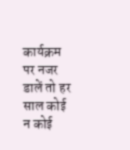कार्यक्रम पर नजर डालें तो हर साल कोई न कोई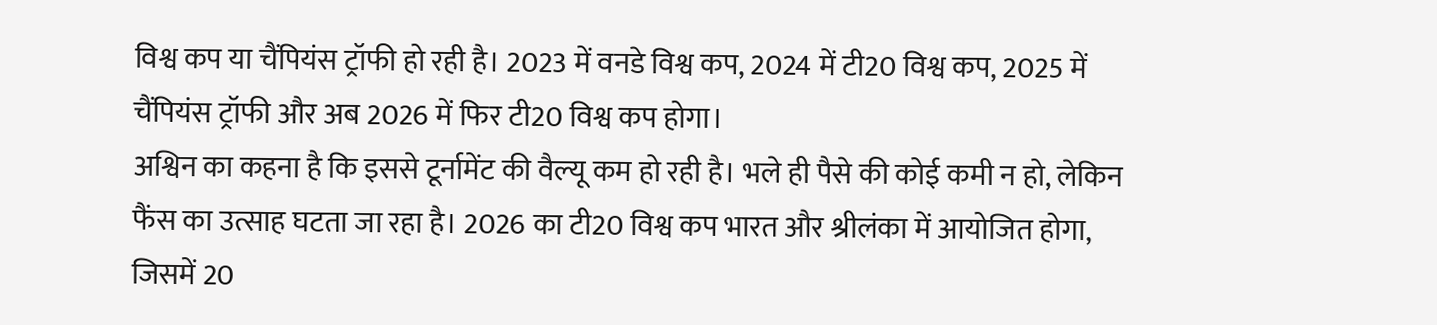विश्व कप या चैंपियंस ट्रॉफी हो रही है। 2023 में वनडे विश्व कप, 2024 में टी20 विश्व कप, 2025 में चैंपियंस ट्रॉफी और अब 2026 में फिर टी20 विश्व कप होगा।
अश्विन का कहना है कि इससे टूर्नामेंट की वैल्यू कम हो रही है। भले ही पैसे की कोई कमी न हो, लेकिन फैंस का उत्साह घटता जा रहा है। 2026 का टी20 विश्व कप भारत और श्रीलंका में आयोजित होगा, जिसमें 20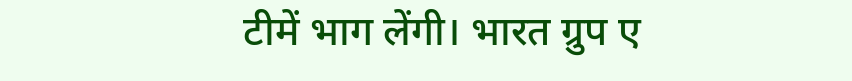टीमें भाग लेंगी। भारत ग्रुप ए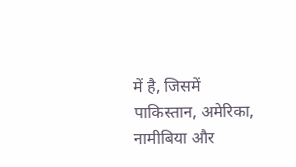में है, जिसमें पाकिस्तान, अमेरिका, नामीबिया और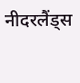नीदरलैंड्स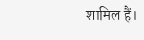शामिल हैं।